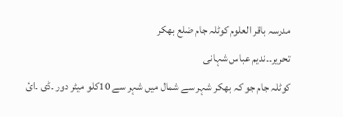مدرسہ باقر العلوم کوٹلہ جام ضلع بھکر
تحریر۔۔ندیم عباس شہانی
کوٹلہ جام جو کہ بھکر شہر سے شمال میں شہر سے 10کلو میٹر دور ۔ڈی ۔ائ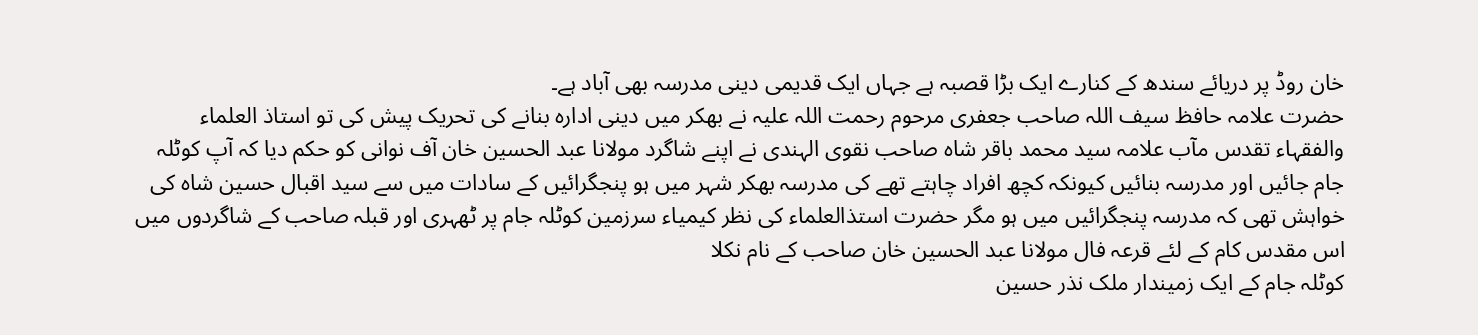خان روڈ پر دریائے سندھ کے کنارے ایک بڑا قصبہ ہے جہاں ایک قدیمی دینی مدرسہ بھی آباد ہے۔
حضرت علامہ حافظ سیف اللہ صاحب جعفری مرحوم رحمت اللہ علیہ نے بھکر میں دینی ادارہ بنانے کی تحریک پیش کی تو استاذ العلماء والفقہاء تقدس مآب علامہ سید محمد باقر شاہ صاحب نقوی الہندی نے اپنے شاگرد مولانا عبد الحسین خان آف نوانی کو حکم دیا کہ آپ کوٹلہ جام جائیں اور مدرسہ بنائیں کیونکہ کچھ افراد چاہتے تھے کی مدرسہ بھکر شہر میں ہو پنجگرائیں کے سادات میں سے سید اقبال حسین شاہ کی خواہش تھی کہ مدرسہ پنجگرائیں میں ہو مگر حضرت استذالعلماء کی نظر کیمیاء سرزمین کوٹلہ جام پر ٹھہری اور قبلہ صاحب کے شاگردوں میں اس مقدس کام کے لئے قرعہ فال مولانا عبد الحسین خان صاحب کے نام نکلا
کوٹلہ جام کے ایک زمیندار ملک نذر حسین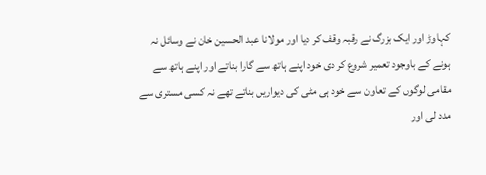کہاوڑ اور ایک بزرگ نے رقبہ وقف کر دیا اور مولانا عبد الحسین خان نے وسائل نہ ہونے کے باوجود تعمیر شروع کر دی خود اپنے ہاتھ سے گارا بناتے اور اپنے ہاتھ سے مقامی لوگوں کے تعاون سے خود ہی مٹی کی دیواریں بناتے تھے نہ کسی مستری سے مدد لی اور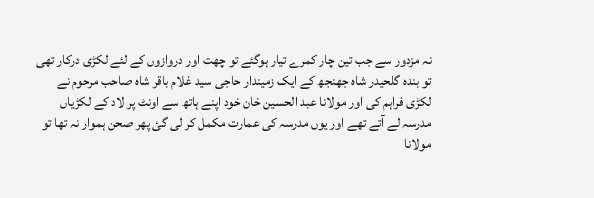نہ مزدور سے جب تین چار کمرے تیار ہوگئے تو چھت اور دروازوں کے لئے لکڑی درکار تھی تو بندہ گلحیدر شاہ جھنجھ کے ایک زمیندار حاجی سید غلام باقر شاہ صاحب مرحوم نے لکڑی فراہم کی اور مولانا عبد الحسین خان خود اپنے ہاتھ سے اونٹ پر لاد کے لکڑیاں مدرسہ لے آتے تھے اور یوں مدرسہ کی عمارت مکمل کر لی گئ پھر صحن ہموار نہ تھا تو مولانا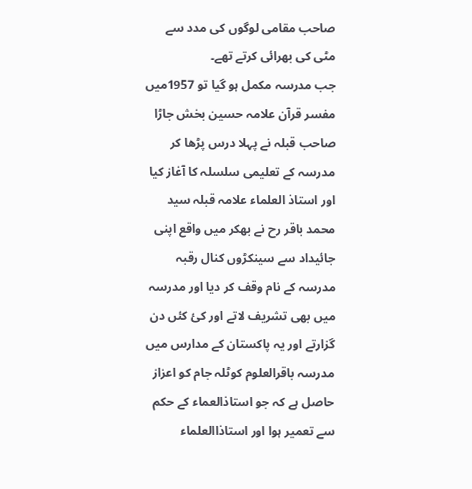صاحب مقامی لوگوں کی مدد سے مٹی کی بھرائی کرتے تھے۔
جب مدرسہ مکمل ہو گیا تو 1957میں مفسر قرآن علامہ حسین بخش جاڑا صاحب قبلہ نے پہلا درس پڑھا کر مدرسہ کے تعلیمی سلسلہ کا آغاز کیا اور استاذ العلماء علامہ قبلہ سید محمد باقر رح نے بھکر میں واقع اپنی جائیداد سے سینکڑوں کنال رقبہ مدرسہ کے نام وقف کر دیا اور مدرسہ میں بھی تشریف لاتے اور کئ کئں دن گزارتے اور یہ پاکستان کے مدارس میں مدرسہ باقرالعلوم کوٹلہ جام کو اعزاز حاصل ہے کہ جو استاذالعماء کے حکم سے تعمیر ہوا اور استاذاالعلماء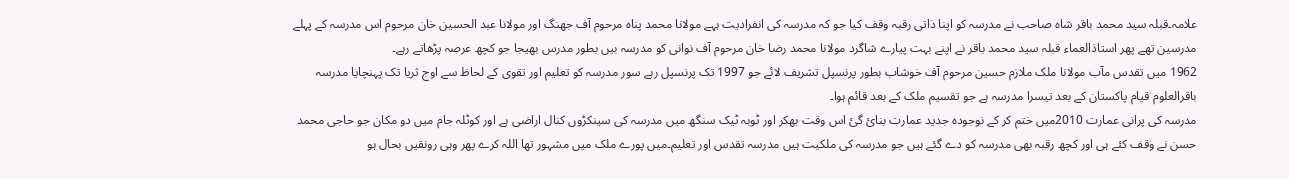علامہ۔قبلہ سید محمد باقر شاہ صاحب نے مدرسہ کو اپنا ذاتی رقبہ وقف کیا جو کہ مدرسہ کی انفرادیت ہہے مولانا محمد پناہ مرحوم آف جھنگ اور مولانا عبد الحسین خان مرحوم اس مدرسہ کے پہلے مدرسین تھے پھر استاذالعماء قبلہ سید محمد باقر نے اپنے بہت پیارے شاگرد مولانا محمد رضا خان مرحوم آف نوانی کو مدرسہ بیں بطور مدرس بھیجا جو کچھ عرصہ پڑھاتے رہے۔
1962 میں تقدس مآب مولانا ملک ملازم حسین مرحوم آف خوشاب بطور پرنسپل تشریف لائے جو 1997 تک پرنسپل رہے سور مدرسہ کو تعلیم اور تقوی کے لحاظ سے اوج ثریا تک پہنچایا مدرسہ باقرالعلوم قیام پاکستان کے بعد تیسرا مدرسہ ہے جو تقسیم ملک کے بعد قائم ہوا۔
مدرسہ کی پرانی عمارت 2010میں ختم کر کے نوجودہ جدید عمارت بنائ گئ اس وقت بھکر اور ٹوبہ ٹیک سنگھ میں مدرسہ کی سینکڑوں کنال اراضی ہے اور کوٹلہ جام میں دو مکان جو حاجی محمد حسن نے وقف کئے ہی اور کچھ رقبہ بھی مدرسہ کو دے گئے ہیں جو مدرسہ کی ملکیت ہیں مدرسہ تقدس اور تعلیم۔میں پورے ملک میں مشہور تھا اللہ کرے پھر وہی رونقیں بحال ہو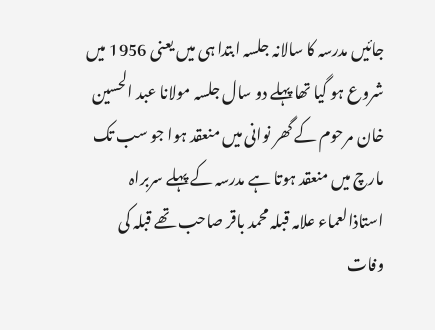جائیں مدرسہ کا سالانہ جلسہ ابتدا ہی میں یعنی 1956 میں شروع ہو گیا تھا پہلے دو سال جلسہ مولانا عبد الحسین خان مرحوم کے گھر نوانی میں منعقد ہوا جو سب تک مارچ میں منعقد ہوتا ہے مدرسہ کے پہلے سربراہ استاذالعماء علامہ قبلہ محمد باقر صاحب تھے قبلہ کی وفات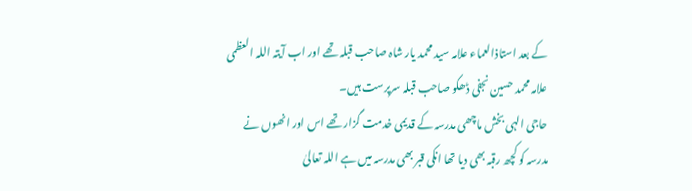کے بعد استاذالعماء علامہ سید محمد یار شاہ صاحب قبلہ تھے اور اب آیتہ اللہ العظمی علامہ محمد حسین نجفی ڈھکو صاحب قبلہ سرپرست ہیں۔
حاجی الہی بخش ماچھی مدرسہ کے قدیمی خدمت گزار تھے اس اور انھوں نے مدرسہ کو کچھ رقبہ بھی دیا تھا انکی قبر بھی مدرسہ میں ہے اللہ تعالیٰ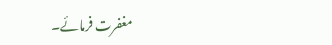مغفرت فرمائے۔